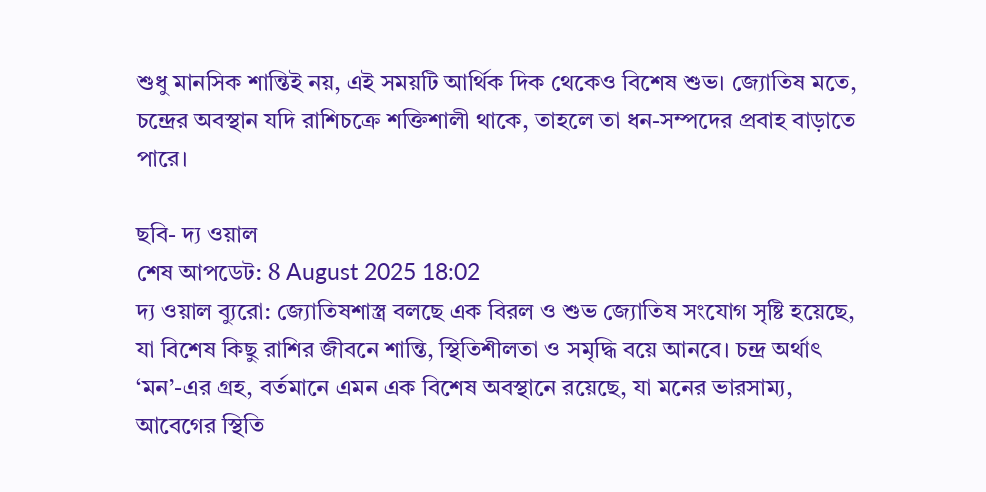শুধু মানসিক শান্তিই নয়, এই সময়টি আর্থিক দিক থেকেও বিশেষ শুভ। জ্যোতিষ মতে, চন্দ্রের অবস্থান যদি রাশিচক্রে শক্তিশালী থাকে, তাহলে তা ধন-সম্পদের প্রবাহ বাড়াতে পারে।

ছবি- দ্য ওয়াল
শেষ আপডেট: 8 August 2025 18:02
দ্য ওয়াল ব্যুরো: জ্যোতিষশাস্ত্র বলছে এক বিরল ও শুভ জ্যোতিষ সংযোগ সৃষ্টি হয়েছে, যা বিশেষ কিছু রাশির জীবনে শান্তি, স্থিতিশীলতা ও সমৃদ্ধি বয়ে আনবে। চন্দ্র অর্থাৎ ‘মন’-এর গ্রহ, বর্তমানে এমন এক বিশেষ অবস্থানে রয়েছে, যা মনের ভারসাম্য, আবেগের স্থিতি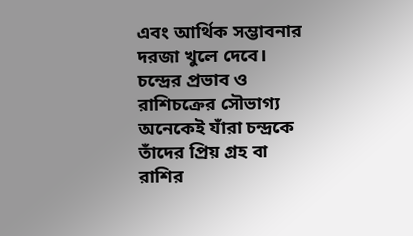এবং আর্থিক সম্ভাবনার দরজা খুলে দেবে।
চন্দ্রের প্রভাব ও রাশিচক্রের সৌভাগ্য
অনেকেই যাঁরা চন্দ্রকে তাঁদের প্রিয় গ্রহ বা রাশির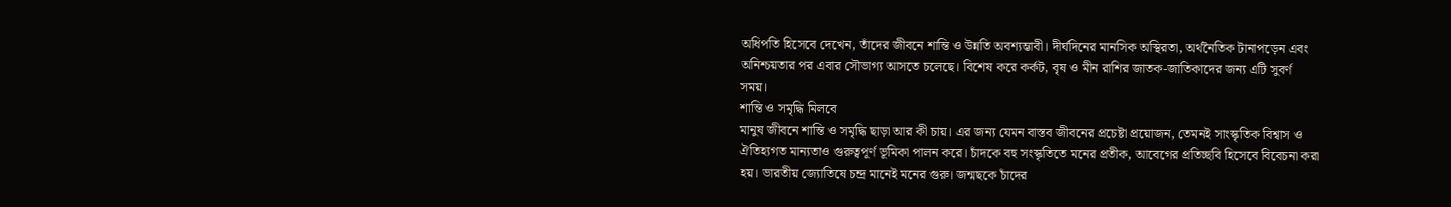অধিপতি হিসেবে দেখেন, তাঁদের জীবনে শান্তি ও উন্নতি অবশ্যম্ভাবী। দীর্ঘদিনের মানসিক অস্থিরতা, অর্থনৈতিক টানাপড়েন এবং অনিশ্চয়তার পর এবার সৌভাগ্য আসতে চলেছে। বিশেষ করে কর্কট, বৃষ ও মীন রাশির জাতক-জাতিকাদের জন্য এটি সুবর্ণ সময়।
শান্তি ও সমৃদ্ধি মিলবে
মানুষ জীবনে শান্তি ও সমৃদ্ধি ছাড়া আর কী চায়। এর জন্য যেমন বাস্তব জীবনের প্রচেষ্টা প্রয়োজন, তেমনই সাংস্কৃতিক বিশ্বাস ও ঐতিহ্যগত মান্যতাও গুরুত্বপূর্ণ ভূমিকা পালন করে। চাঁদকে বহু সংস্কৃতিতে মনের প্রতীক, আবেগের প্রতিচ্ছবি হিসেবে বিবেচনা করা হয়। ভারতীয় জ্যোতিষে চন্দ্র মানেই মনের গুরু। জন্মছকে চাঁদের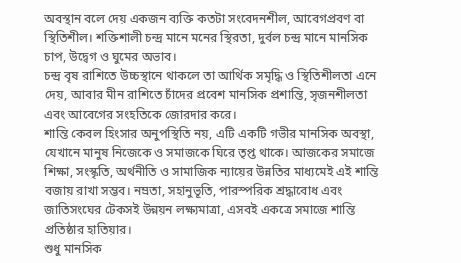অবস্থান বলে দেয় একজন ব্যক্তি কতটা সংবেদনশীল, আবেগপ্রবণ বা স্থিতিশীল। শক্তিশালী চন্দ্র মানে মনের স্থিরতা, দুর্বল চন্দ্র মানে মানসিক চাপ, উদ্বেগ ও ঘুমের অভাব।
চন্দ্র বৃষ রাশিতে উচ্চস্থানে থাকলে তা আর্থিক সমৃদ্ধি ও স্থিতিশীলতা এনে দেয়, আবার মীন রাশিতে চাঁদের প্রবেশ মানসিক প্রশান্তি, সৃজনশীলতা এবং আবেগের সংহতিকে জোরদার করে।
শান্তি কেবল হিংসার অনুপস্থিতি নয়, এটি একটি গভীর মানসিক অবস্থা, যেখানে মানুষ নিজেকে ও সমাজকে ঘিরে তৃপ্ত থাকে। আজকের সমাজে শিক্ষা, সংস্কৃতি, অর্থনীতি ও সামাজিক ন্যায়ের উন্নতির মাধ্যমেই এই শান্তি বজায় রাখা সম্ভব। নম্রতা, সহানুভূতি, পারস্পরিক শ্রদ্ধাবোধ এবং জাতিসংঘের টেকসই উন্নয়ন লক্ষ্যমাত্রা, এসবই একত্রে সমাজে শান্তি প্রতিষ্ঠার হাতিয়ার।
শুধু মানসিক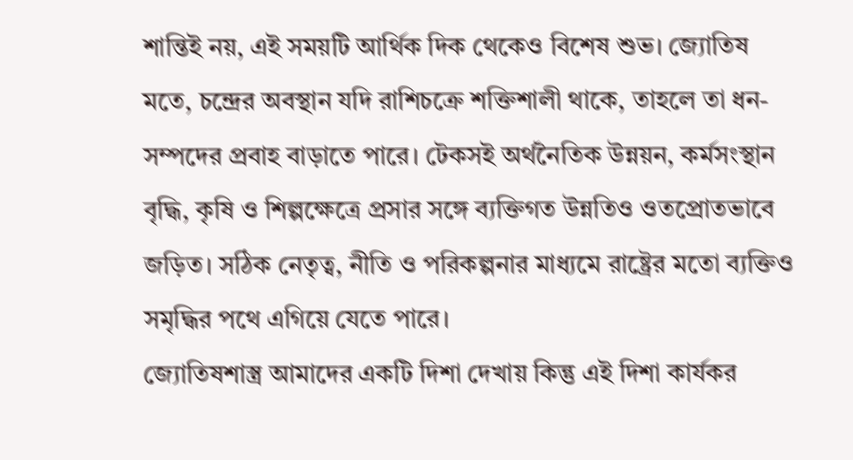শান্তিই নয়, এই সময়টি আর্থিক দিক থেকেও বিশেষ শুভ। জ্যোতিষ মতে, চন্দ্রের অবস্থান যদি রাশিচক্রে শক্তিশালী থাকে, তাহলে তা ধন-সম্পদের প্রবাহ বাড়াতে পারে। টেকসই অর্থনৈতিক উন্নয়ন, কর্মসংস্থান বৃদ্ধি, কৃষি ও শিল্পক্ষেত্রে প্রসার সঙ্গে ব্যক্তিগত উন্নতিও ওতপ্রোতভাবে জড়িত। সঠিক নেতৃত্ব, নীতি ও পরিকল্পনার মাধ্যমে রাষ্ট্রের মতো ব্যক্তিও সমৃদ্ধির পথে এগিয়ে যেতে পারে।
জ্যোতিষশাস্ত্র আমাদের একটি দিশা দেখায় কিন্তু এই দিশা কার্যকর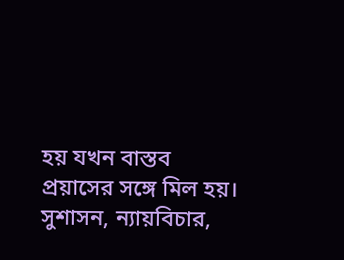হয় যখন বাস্তব প্রয়াসের সঙ্গে মিল হয়। সুশাসন, ন্যায়বিচার,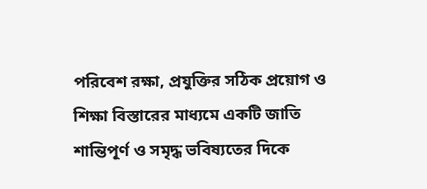পরিবেশ রক্ষা, প্রযুক্তির সঠিক প্রয়োগ ও শিক্ষা বিস্তারের মাধ্যমে একটি জাতি শান্তিপূর্ণ ও সমৃদ্ধ ভবিষ্যতের দিকে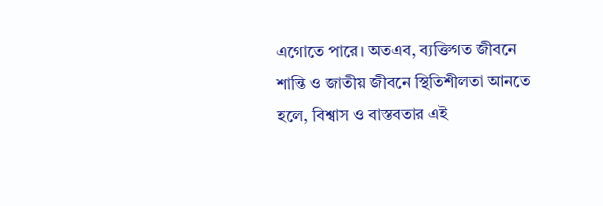এগোতে পারে। অতএব, ব্যক্তিগত জীবনে শান্তি ও জাতীয় জীবনে স্থিতিশীলতা আনতে হলে, বিশ্বাস ও বাস্তবতার এই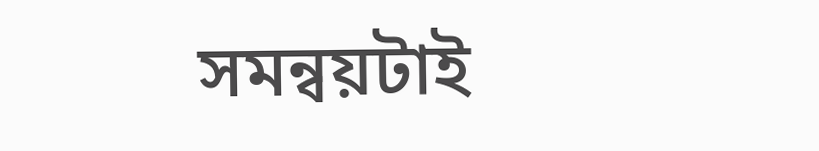সমন্বয়টাই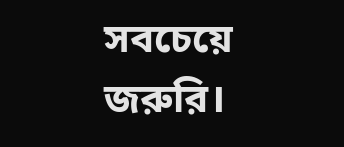সবচেয়ে জরুরি।